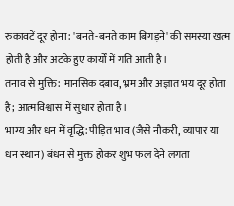रुकावटें दूर होना: 'बनते-बनते काम बिगड़ने' की समस्या खत्म होती है और अटके हुए कार्यों में गति आती है।
तनाव से मुक्ति: मानसिक दबाव, भ्रम और अज्ञात भय दूर होता है; आत्मविश्वास में सुधार होता है।
भाग्य और धन में वृद्धि: पीड़ित भाव (जैसे नौकरी, व्यापार या धन स्थान) बंधन से मुक्त होकर शुभ फल देने लगता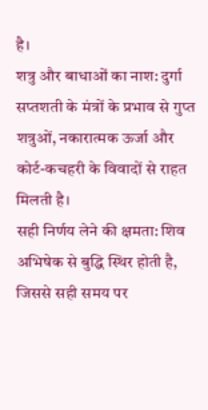है।
शत्रु और बाधाओं का नाश: दुर्गा सप्तशती के मंत्रों के प्रभाव से गुप्त शत्रुओं, नकारात्मक ऊर्जा और कोर्ट-कचहरी के विवादों से राहत मिलती है।
सही निर्णय लेने की क्षमता: शिव अभिषेक से बुद्धि स्थिर होती है, जिससे सही समय पर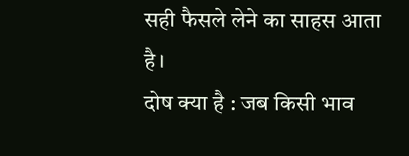सही फैसले लेने का साहस आता है।
दोष क्या है : जब किसी भाव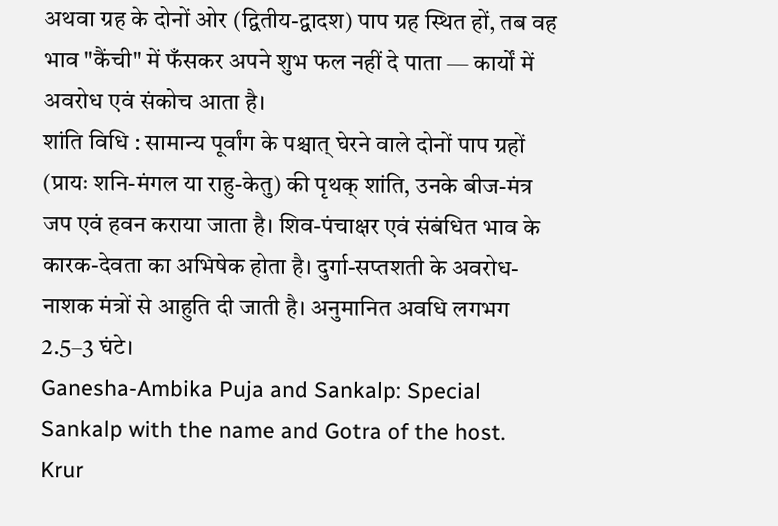अथवा ग्रह के दोनों ओर (द्वितीय-द्वादश) पाप ग्रह स्थित हों, तब वह भाव "कैंची" में फँसकर अपने शुभ फल नहीं दे पाता — कार्यों में अवरोध एवं संकोच आता है।
शांति विधि : सामान्य पूर्वांग के पश्चात् घेरने वाले दोनों पाप ग्रहों (प्रायः शनि-मंगल या राहु-केतु) की पृथक् शांति, उनके बीज-मंत्र जप एवं हवन कराया जाता है। शिव-पंचाक्षर एवं संबंधित भाव के कारक-देवता का अभिषेक होता है। दुर्गा-सप्तशती के अवरोध-नाशक मंत्रों से आहुति दी जाती है। अनुमानित अवधि लगभग 2.5–3 घंटे।
Ganesha-Ambika Puja and Sankalp: Special Sankalp with the name and Gotra of the host.
Krur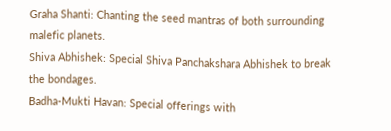Graha Shanti: Chanting the seed mantras of both surrounding malefic planets.
Shiva Abhishek: Special Shiva Panchakshara Abhishek to break the bondages.
Badha-Mukti Havan: Special offerings with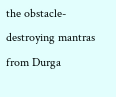the obstacle-destroying mantras from Durga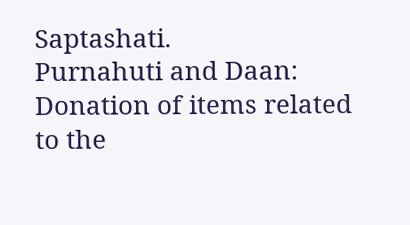Saptashati.
Purnahuti and Daan: Donation of items related to the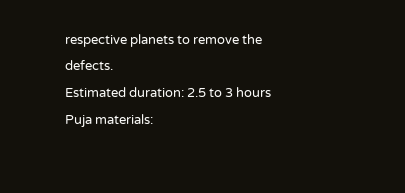respective planets to remove the defects.
Estimated duration: 2.5 to 3 hours
Puja materials: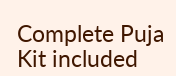Complete Puja Kit included